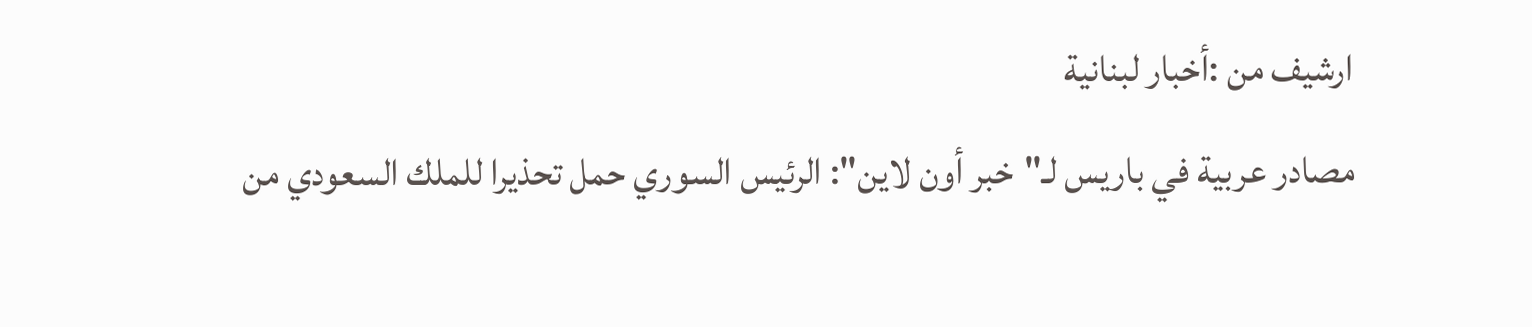ارشيف من :أخبار لبنانية
مصادر عربية في باريس لـ"خبر أون لاين": الرئيس السوري حمل تحذيرا للملك السعودي من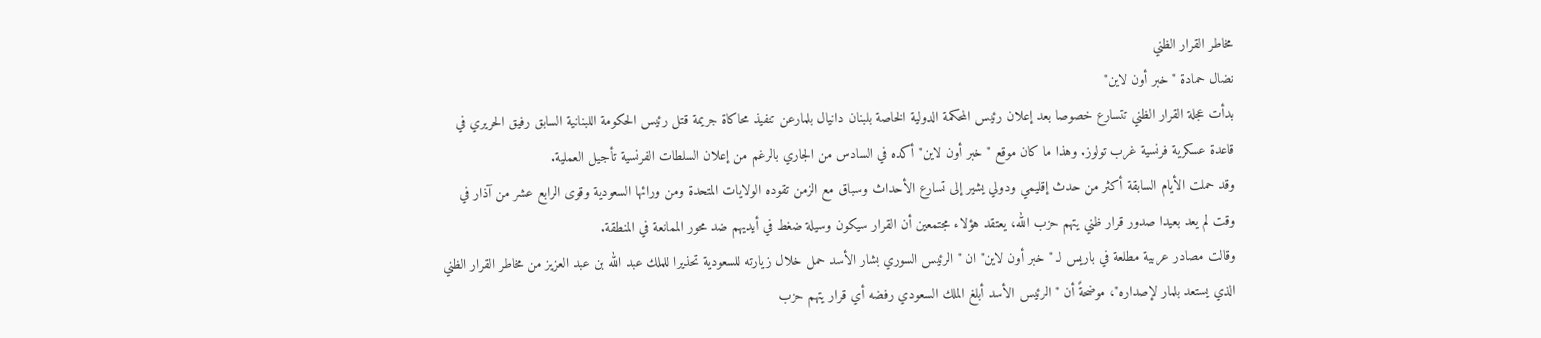مخاطر القرار الظني
نضال حمادة "خبر أون لاين"
بدأت عجلة القرار الظني تتسارع خصوصا بعد إعلان رئيس المحكمة الدولية الخاصة بلبنان دانيال بلمارعن تنفيذ محاكاة جريمة قتل رئيس الحكومة اللبنانية السابق رفيق الحريري في قاعدة عسكرية فرنسية غرب تولوز. وهذا ما كان موقع "خبر أون لاين" أكده في السادس من الجاري بالرغم من إعلان السلطات الفرنسية تأجيل العملية.
وقد حملت الأيام السابقة أكثر من حدث إقليمي ودولي يشير إلى تسارع الأحداث وسباق مع الزمن تقوده الولايات المتحدة ومن ورائها السعودية وقوى الرابع عشر من آذار في وقت لم يعد بعيدا صدور قرار ظني يتهم حزب الله، يعتقد هؤلاء مجتمعين أن القرار سيكون وسيلة ضغط في أيديهم ضد محور الممانعة في المنطقة.
وقالت مصادر عربية مطلعة في باريس لـ "خبر أون لاين" ان "الرئيس السوري بشار الأسد حمل خلال زيارته للسعودية تحذيرا للملك عبد الله بن عبد العزيز من مخاطر القرار الظني الذي يستعد بلمار لإصداره"، موضحةً أن "الرئيس الأسد أبلغ الملك السعودي رفضه أي قرار يتهم حزب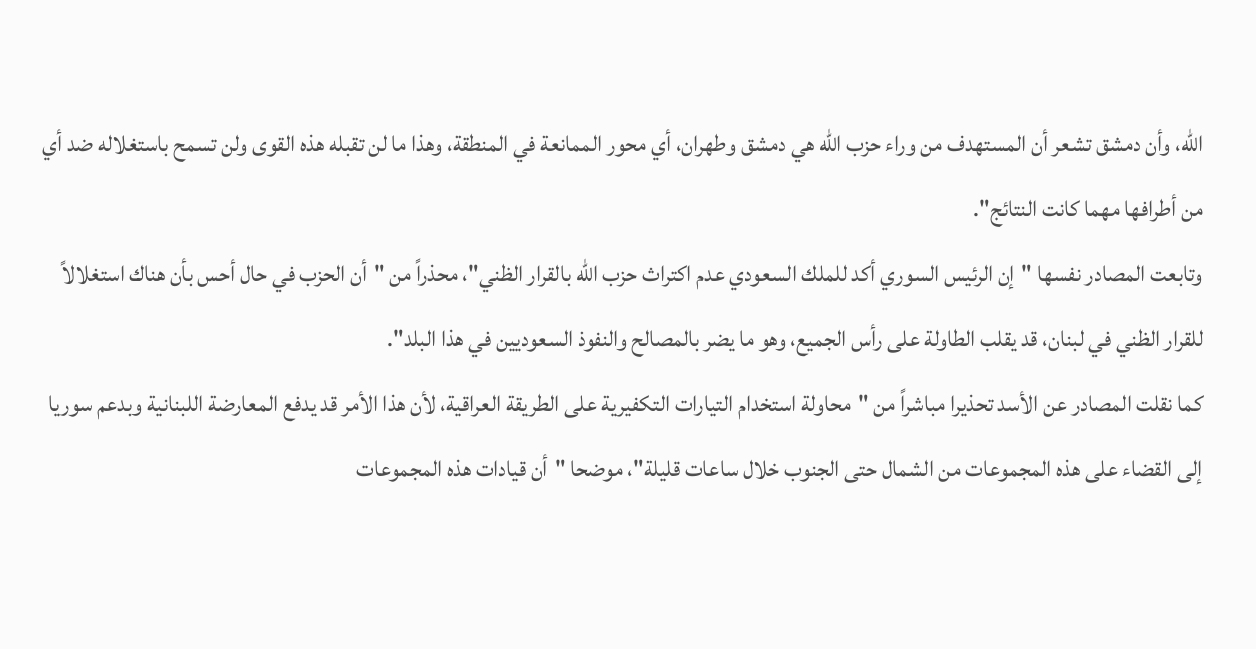الله، وأن دمشق تشعر أن المستهدف من وراء حزب الله هي دمشق وطهران، أي محور الممانعة في المنطقة، وهذا ما لن تقبله هذه القوى ولن تسمح باستغلاله ضد أي من أطرافها مهما كانت النتائج".
وتابعت المصادر نفسها "إن الرئيس السوري أكد للملك السعودي عدم اكتراث حزب الله بالقرار الظني"، محذراً من "أن الحزب في حال أحس بأن هناك استغلالاً للقرار الظني في لبنان، قد يقلب الطاولة على رأس الجميع، وهو ما يضر بالمصالح والنفوذ السعوديين في هذا البلد".
كما نقلت المصادر عن الأسد تحذيرا مباشراً من "محاولة استخدام التيارات التكفيرية على الطريقة العراقية، لأن هذا الأمر قد يدفع المعارضة اللبنانية وبدعم سوريا إلى القضاء على هذه المجموعات من الشمال حتى الجنوب خلال ساعات قليلة"، موضحا "أن قيادات هذه المجموعات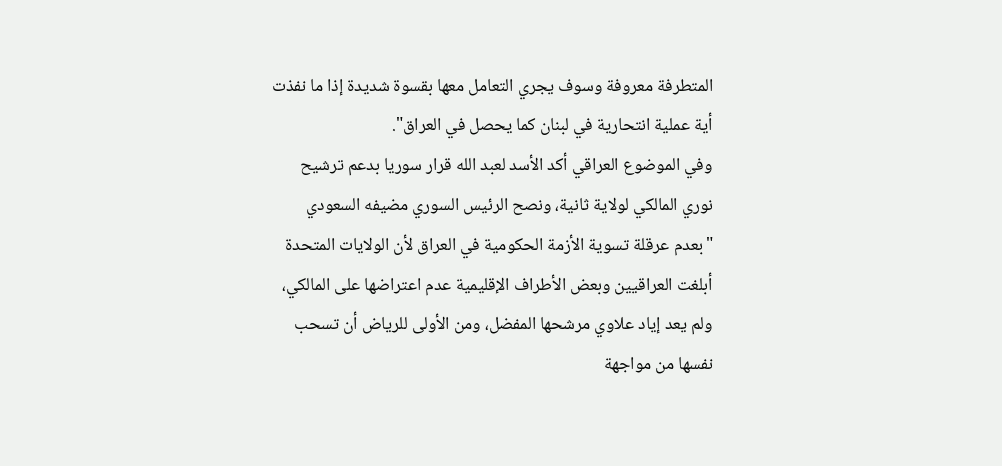المتطرفة معروفة وسوف يجري التعامل معها بقسوة شديدة إذا ما نفذت أية عملية انتحارية في لبنان كما يحصل في العراق".
وفي الموضوع العراقي أكد الأسد لعبد الله قرار سوريا بدعم ترشيح نوري المالكي لولاية ثانية، ونصح الرئيس السوري مضيفه السعودي "بعدم عرقلة تسوية الأزمة الحكومية في العراق لأن الولايات المتحدة أبلغت العراقيين وبعض الأطراف الإقليمية عدم اعتراضها على المالكي، ولم يعد إياد علاوي مرشحها المفضل، ومن الأولى للرياض أن تسحب نفسها من مواجهة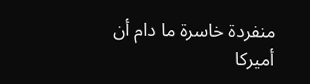منفردة خاسرة ما دام أن أميركا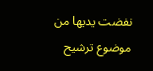نفضت يديها من موضوع ترشيح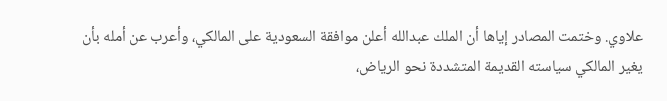علاوي. وختمت المصادر إياها أن الملك عبدالله أعلن موافقة السعودية على المالكي، وأعرب عن أمله بأن يغير المالكي سياسته القديمة المتشددة نحو الرياض،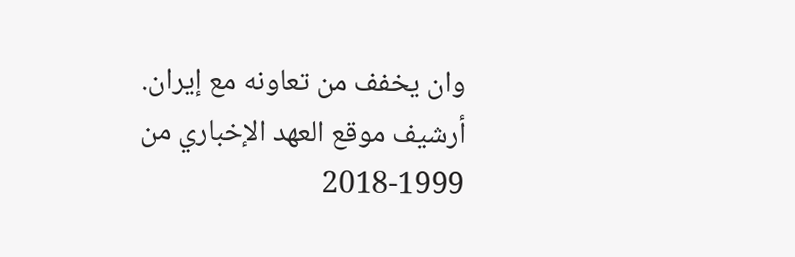وان يخفف من تعاونه مع إيران.
أرشيف موقع العهد الإخباري من 1999-2018